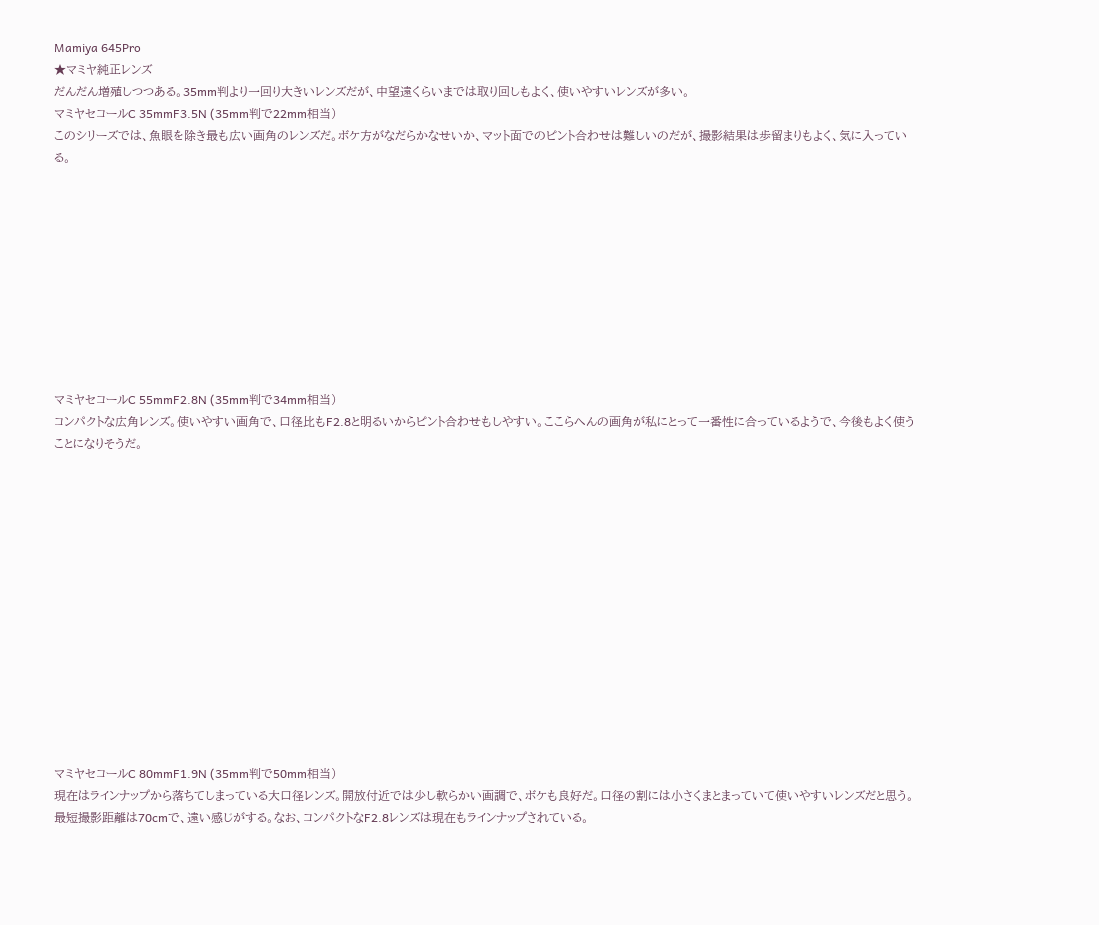Mamiya 645Pro
★マミヤ純正レンズ
だんだん増殖しつつある。35mm判より一回り大きいレンズだが、中望遠くらいまでは取り回しもよく、使いやすいレンズが多い。
マミヤセコールC 35mmF3.5N (35mm判で22mm相当)
このシリーズでは、魚眼を除き最も広い画角のレンズだ。ボケ方がなだらかなせいか、マット面でのピント合わせは難しいのだが、撮影結果は歩留まりもよく、気に入っている。










マミヤセコールC 55mmF2.8N (35mm判で34mm相当)
コンパクトな広角レンズ。使いやすい画角で、口径比もF2.8と明るいからピント合わせもしやすい。ここらへんの画角が私にとって一番性に合っているようで、今後もよく使うことになりそうだ。














マミヤセコールC 80mmF1.9N (35mm判で50mm相当)
現在はラインナップから落ちてしまっている大口径レンズ。開放付近では少し軟らかい画調で、ボケも良好だ。口径の割には小さくまとまっていて使いやすいレンズだと思う。最短撮影距離は70cmで、遠い感じがする。なお、コンパクトなF2.8レンズは現在もラインナップされている。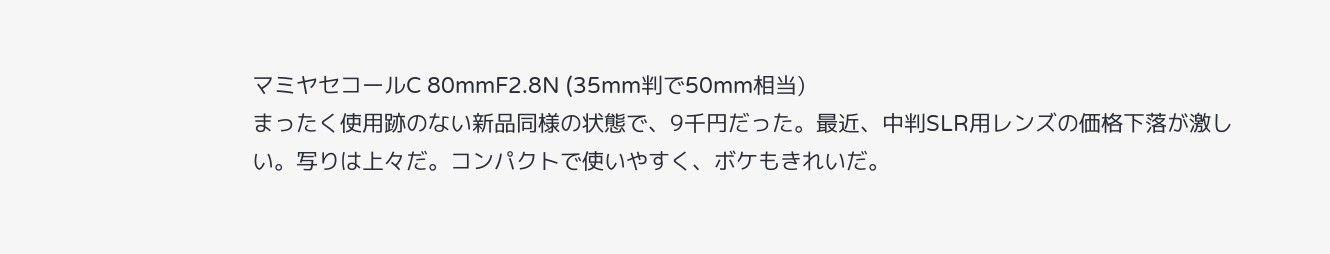マミヤセコールC 80mmF2.8N (35mm判で50mm相当)
まったく使用跡のない新品同様の状態で、9千円だった。最近、中判SLR用レンズの価格下落が激しい。写りは上々だ。コンパクトで使いやすく、ボケもきれいだ。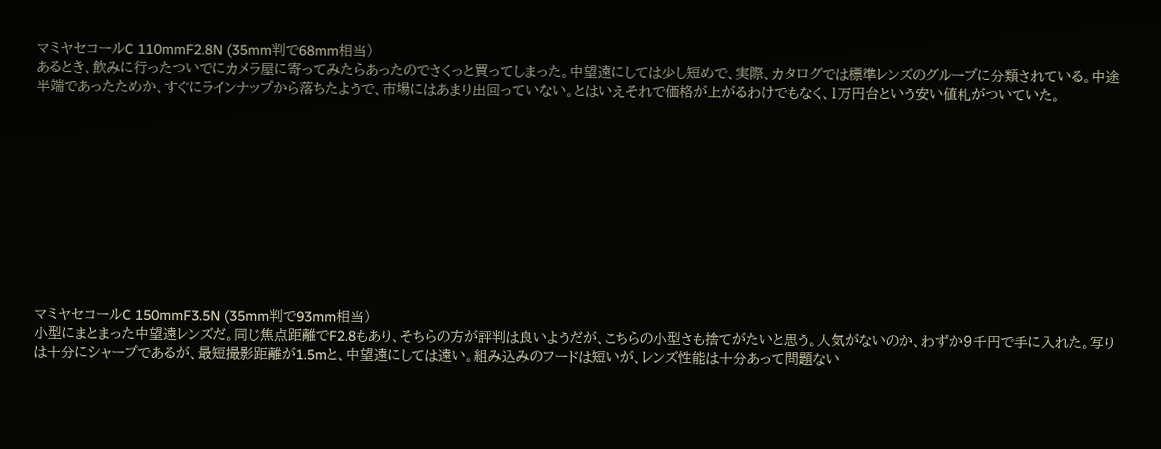マミヤセコールC 110mmF2.8N (35mm判で68mm相当)
あるとき、飲みに行ったついでにカメラ屋に寄ってみたらあったのでさくっと買ってしまった。中望遠にしては少し短めで、実際、カタログでは標準レンズのグループに分類されている。中途半端であったためか、すぐにラインナップから落ちたようで、市場にはあまり出回っていない。とはいえそれで価格が上がるわけでもなく、1万円台という安い値札がついていた。











マミヤセコールC 150mmF3.5N (35mm判で93mm相当)
小型にまとまった中望遠レンズだ。同じ焦点距離でF2.8もあり、そちらの方が評判は良いようだが、こちらの小型さも捨てがたいと思う。人気がないのか、わずか9千円で手に入れた。写りは十分にシャープであるが、最短撮影距離が1.5mと、中望遠にしては遠い。組み込みのフードは短いが、レンズ性能は十分あって問題ない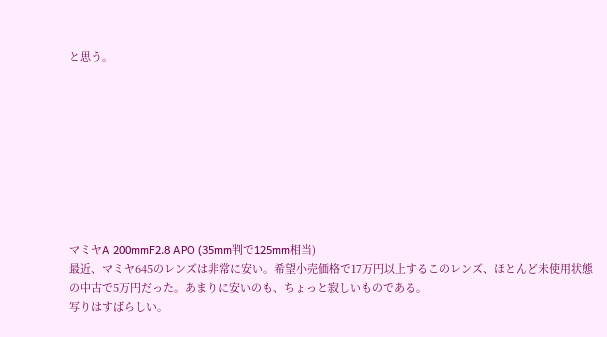と思う。









マミヤA 200mmF2.8 APO (35mm判で125mm相当)
最近、マミヤ645のレンズは非常に安い。希望小売価格で17万円以上するこのレンズ、ほとんど未使用状態の中古で5万円だった。あまりに安いのも、ちょっと寂しいものである。
写りはすばらしい。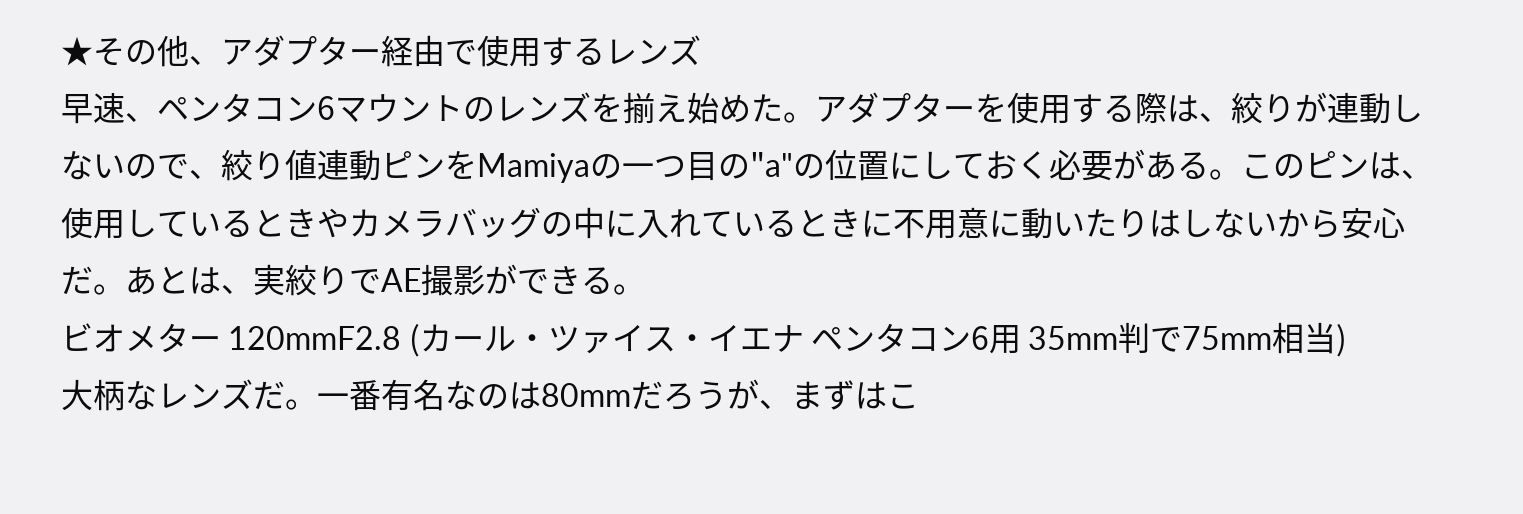★その他、アダプター経由で使用するレンズ
早速、ペンタコン6マウントのレンズを揃え始めた。アダプターを使用する際は、絞りが連動しないので、絞り値連動ピンをMamiyaの一つ目の"a"の位置にしておく必要がある。このピンは、使用しているときやカメラバッグの中に入れているときに不用意に動いたりはしないから安心だ。あとは、実絞りでAE撮影ができる。
ビオメター 120mmF2.8 (カール・ツァイス・イエナ ペンタコン6用 35mm判で75mm相当)
大柄なレンズだ。一番有名なのは80mmだろうが、まずはこ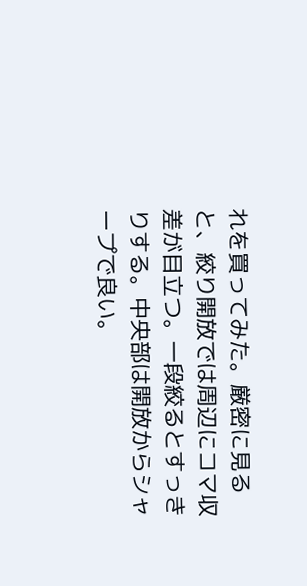れを買ってみた。厳密に見ると、絞り開放では周辺にコマ収差が目立つ。一段絞るとすっきりする。中央部は開放からシャープで良い。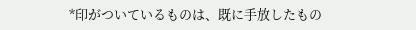*印がついているものは、既に手放したもの